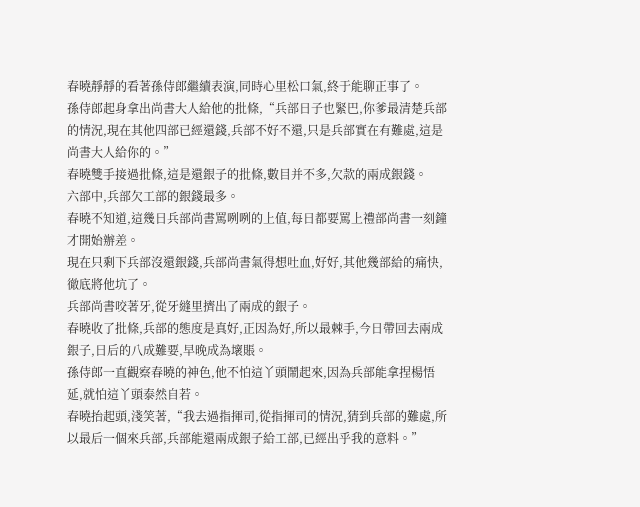春曉靜靜的看著孫侍郎繼續表演,同時心里松口氣,終于能聊正事了。
孫侍郎起身拿出尚書大人給他的批條,“兵部日子也緊巴,你爹最清楚兵部的情況,現在其他四部已經還錢,兵部不好不還,只是兵部實在有難處,這是尚書大人給你的。”
春曉雙手接過批條,這是還銀子的批條,數目并不多,欠款的兩成銀錢。
六部中,兵部欠工部的銀錢最多。
春曉不知道,這幾日兵部尚書罵咧咧的上值,每日都要罵上禮部尚書一刻鐘才開始辦差。
現在只剩下兵部沒還銀錢,兵部尚書氣得想吐血,好好,其他幾部給的痛快,徹底將他坑了。
兵部尚書咬著牙,從牙縫里擠出了兩成的銀子。
春曉收了批條,兵部的態度是真好,正因為好,所以最棘手,今日帶回去兩成銀子,日后的八成難要,早晚成為壞賬。
孫侍郎一直觀察春曉的神色,他不怕這丫頭鬧起來,因為兵部能拿捏楊悟延,就怕這丫頭泰然自若。
春曉抬起頭,淺笑著,“我去過指揮司,從指揮司的情況,猜到兵部的難處,所以最后一個來兵部,兵部能還兩成銀子給工部,已經出乎我的意料。”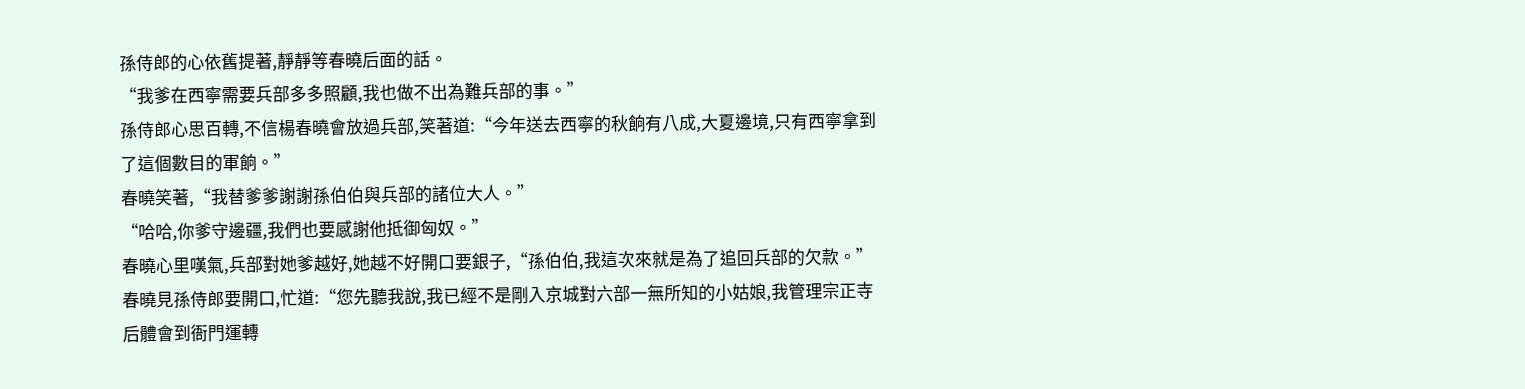孫侍郎的心依舊提著,靜靜等春曉后面的話。
“我爹在西寧需要兵部多多照顧,我也做不出為難兵部的事。”
孫侍郎心思百轉,不信楊春曉會放過兵部,笑著道:“今年送去西寧的秋餉有八成,大夏邊境,只有西寧拿到了這個數目的軍餉。”
春曉笑著,“我替爹爹謝謝孫伯伯與兵部的諸位大人。”
“哈哈,你爹守邊疆,我們也要感謝他抵御匈奴。”
春曉心里嘆氣,兵部對她爹越好,她越不好開口要銀子,“孫伯伯,我這次來就是為了追回兵部的欠款。”
春曉見孫侍郎要開口,忙道:“您先聽我說,我已經不是剛入京城對六部一無所知的小姑娘,我管理宗正寺后體會到衙門運轉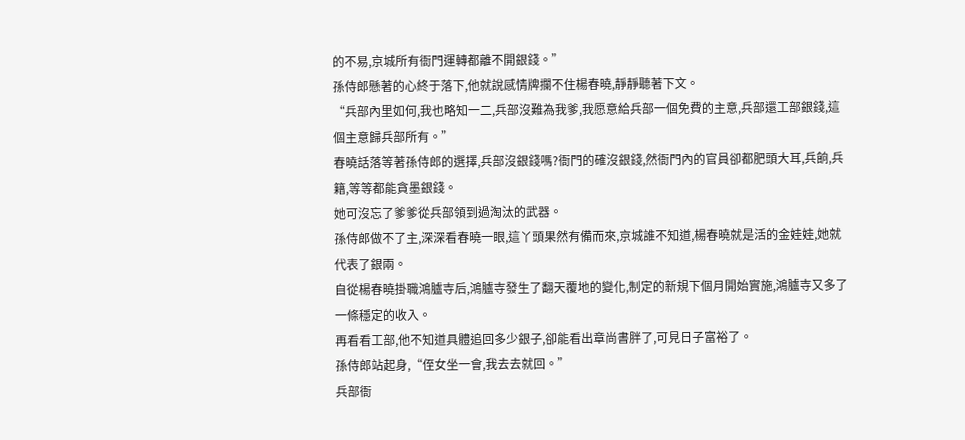的不易,京城所有衙門運轉都離不開銀錢。”
孫侍郎懸著的心終于落下,他就說感情牌攔不住楊春曉,靜靜聽著下文。
“兵部內里如何,我也略知一二,兵部沒難為我爹,我愿意給兵部一個免費的主意,兵部還工部銀錢,這個主意歸兵部所有。”
春曉話落等著孫侍郎的選擇,兵部沒銀錢嗎?衙門的確沒銀錢,然衙門內的官員卻都肥頭大耳,兵餉,兵籍,等等都能貪墨銀錢。
她可沒忘了爹爹從兵部領到過淘汰的武器。
孫侍郎做不了主,深深看春曉一眼,這丫頭果然有備而來,京城誰不知道,楊春曉就是活的金娃娃,她就代表了銀兩。
自從楊春曉掛職鴻臚寺后,鴻臚寺發生了翻天覆地的變化,制定的新規下個月開始實施,鴻臚寺又多了一條穩定的收入。
再看看工部,他不知道具體追回多少銀子,卻能看出章尚書胖了,可見日子富裕了。
孫侍郎站起身,“侄女坐一會,我去去就回。”
兵部衙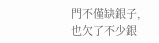門不僅缺銀子,也欠了不少銀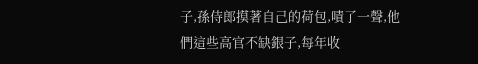子,孫侍郎摸著自己的荷包,嘖了一聲,他們這些高官不缺銀子,每年收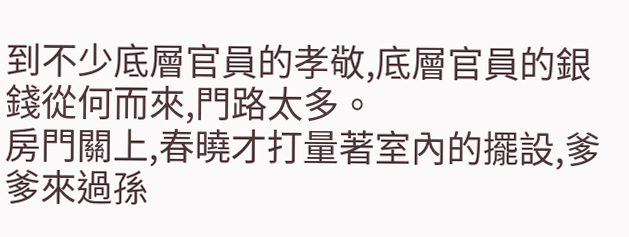到不少底層官員的孝敬,底層官員的銀錢從何而來,門路太多。
房門關上,春曉才打量著室內的擺設,爹爹來過孫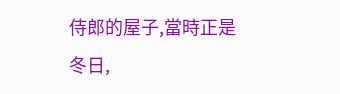侍郎的屋子,當時正是冬日,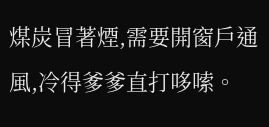煤炭冒著煙,需要開窗戶通風,冷得爹爹直打哆嗦。